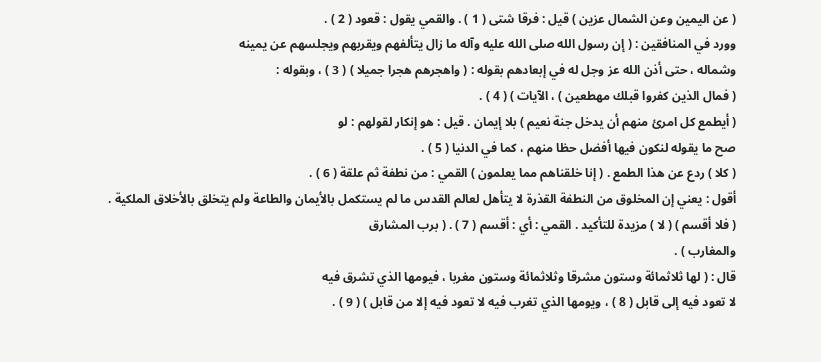( عن اليمين وعن الشمال عزين ) قيل : فرقا شتى ( 1 ) . والقمي يقول : قعود ( 2 ) .
وورد في المنافقين : ( إن رسول الله صلى الله عليه وآله ما زال يتألفهم ويقربهم ويجلسهم عن يمينه
وشماله ، حتى أذن الله عز وجل له في إبعادهم بقوله : ( واهجرهم هجرا جميلا ) ( 3 ) ، وبقوله :
( فمال الذين كفروا قبلك مهطعين ) ، الآيات ) ( 4 ) .
( أيطمع كل امرئ منهم أن يدخل جنة نعيم ) بلا إيمان . قيل : هو إنكار لقولهم : لو
صح ما يقوله لنكون فيها أفضل حظا منهم ، كما في الدنيا ( 5 ) .
( كلا ) ردع عن هذا الطمع . ( إنا خلقناهم مما يعلمون ) القمي : من نطفة ثم علقة ( 6 ) .
أقول : يعني إن المخلوق من النطفة القذرة لا يتأهل لعالم القدس ما لم يستكمل بالأيمان والطاعة ولم يتخلق بالأخلاق الملكية .
( فلا أقسم ) ( لا ) مزيدة للتأكيد . القمي : أي : أقسم ( 7 ) . ( برب المشارق
والمغارب ) .
قال : ( لها ثلاثمائة وستون مشرقا وثلاثمائة وستون مغربا ، فيومها الذي تشرق فيه
لا تعود فيه إلى قابل ( 8 ) ، ويومها الذي تغرب فيه لا تعود فيه إلا من قابل ) ( 9 ) .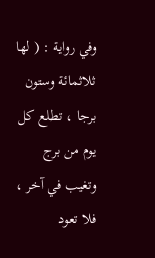وفي رواية : ( لها ثلاثمائة وستون برجا ، تطلع كل يوم من برج وتغيب في آخر ،
فلا تعود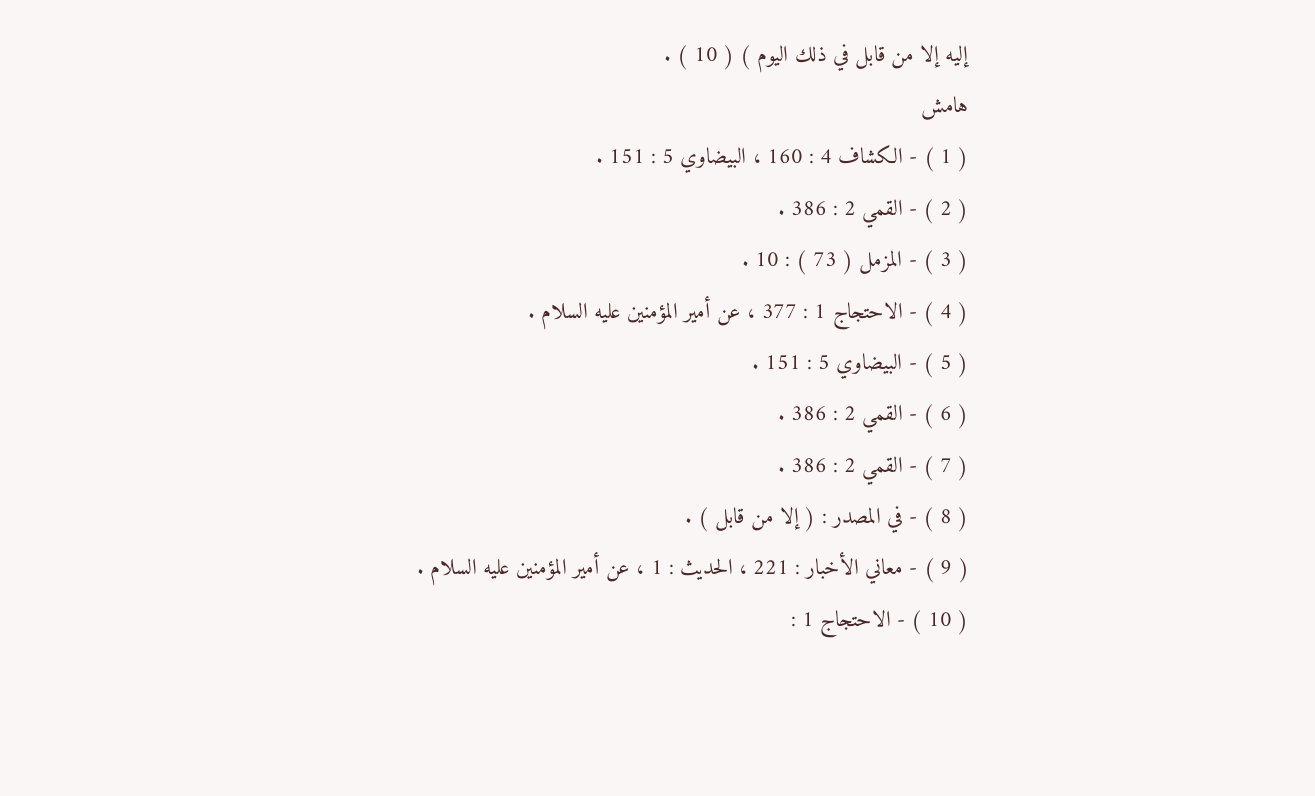إليه إلا من قابل في ذلك اليوم ) ( 10 ) .
هامش
( 1 ) - الكشاف 4 : 160 ، البيضاوي 5 : 151 .
( 2 ) - القمي 2 : 386 .
( 3 ) - المزمل ( 73 ) : 10 .
( 4 ) - الاحتجاج 1 : 377 ، عن أمير المؤمنين عليه السلام .
( 5 ) - البيضاوي 5 : 151 .
( 6 ) - القمي 2 : 386 .
( 7 ) - القمي 2 : 386 .
( 8 ) - في المصدر : ( إلا من قابل ) .
( 9 ) - معاني الأخبار : 221 ، الحديث : 1 ، عن أمير المؤمنين عليه السلام .
( 10 ) - الاحتجاج 1 :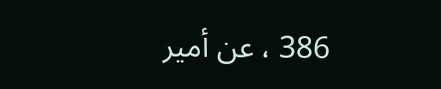386 ، عن أمير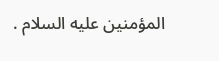المؤمنين عليه السلام .